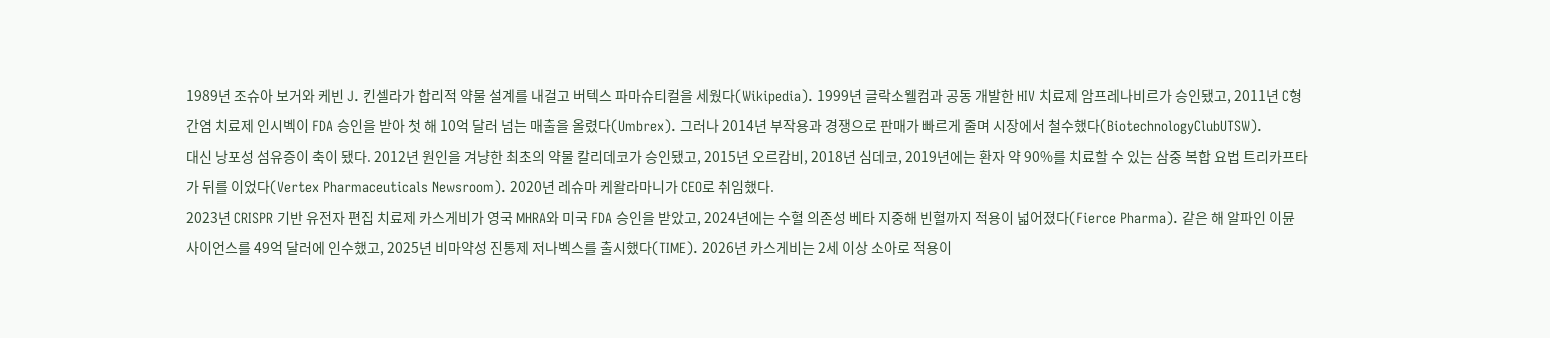1989년 조슈아 보거와 케빈 J. 킨셀라가 합리적 약물 설계를 내걸고 버텍스 파마슈티컬을 세웠다(Wikipedia). 1999년 글락소웰컴과 공동 개발한 HIV 치료제 암프레나비르가 승인됐고, 2011년 C형 간염 치료제 인시벡이 FDA 승인을 받아 첫 해 10억 달러 넘는 매출을 올렸다(Umbrex). 그러나 2014년 부작용과 경쟁으로 판매가 빠르게 줄며 시장에서 철수했다(BiotechnologyClubUTSW).
대신 낭포성 섬유증이 축이 됐다. 2012년 원인을 겨냥한 최초의 약물 칼리데코가 승인됐고, 2015년 오르캄비, 2018년 심데코, 2019년에는 환자 약 90%를 치료할 수 있는 삼중 복합 요법 트리카프타가 뒤를 이었다(Vertex Pharmaceuticals Newsroom). 2020년 레슈마 케왈라마니가 CEO로 취임했다.
2023년 CRISPR 기반 유전자 편집 치료제 카스게비가 영국 MHRA와 미국 FDA 승인을 받았고, 2024년에는 수혈 의존성 베타 지중해 빈혈까지 적용이 넓어졌다(Fierce Pharma). 같은 해 알파인 이뮨 사이언스를 49억 달러에 인수했고, 2025년 비마약성 진통제 저나벡스를 출시했다(TIME). 2026년 카스게비는 2세 이상 소아로 적용이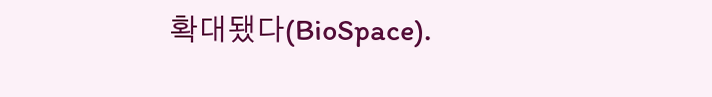확대됐다(BioSpace).